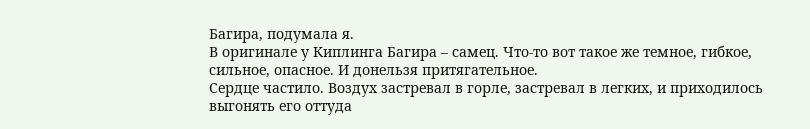Багира, подумала я.
В оригинале у Киплинга Багира – самец. Что-то вот такое же темное, гибкое, сильное, опасное. И донельзя притягательное.
Сердце частило. Воздух застревал в горле, застревал в легких, и приходилось выгонять его оттуда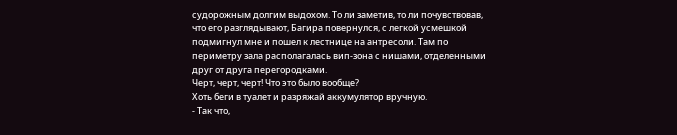судорожным долгим выдохом. То ли заметив, то ли почувствовав, что его разглядывают, Багира повернулся, с легкой усмешкой подмигнул мне и пошел к лестнице на антресоли. Там по периметру зала располагалась вип-зона с нишами, отделенными друг от друга перегородками.
Черт, черт, черт! Что это было вообще?
Хоть беги в туалет и разряжай аккумулятор вручную.
- Так что,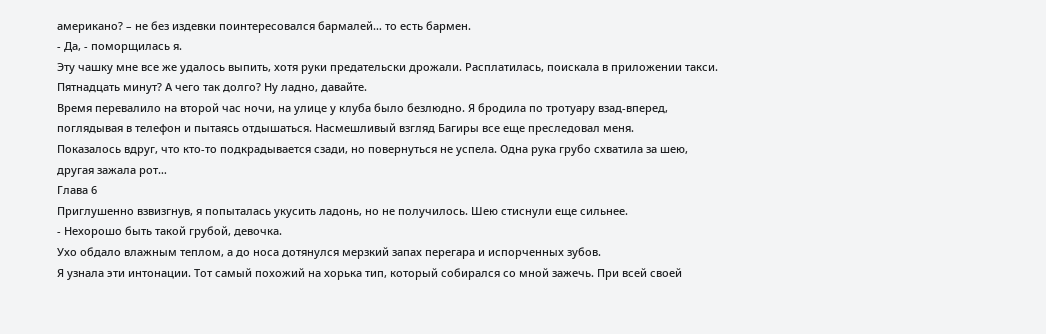американо? – не без издевки поинтересовался бармалей… то есть бармен.
- Да, - поморщилась я.
Эту чашку мне все же удалось выпить, хотя руки предательски дрожали. Расплатилась, поискала в приложении такси.
Пятнадцать минут? А чего так долго? Ну ладно, давайте.
Время перевалило на второй час ночи, на улице у клуба было безлюдно. Я бродила по тротуару взад-вперед, поглядывая в телефон и пытаясь отдышаться. Насмешливый взгляд Багиры все еще преследовал меня.
Показалось вдруг, что кто-то подкрадывается сзади, но повернуться не успела. Одна рука грубо схватила за шею, другая зажала рот…
Глава 6
Приглушенно взвизгнув, я попыталась укусить ладонь, но не получилось. Шею стиснули еще сильнее.
- Нехорошо быть такой грубой, девочка.
Ухо обдало влажным теплом, а до носа дотянулся мерзкий запах перегара и испорченных зубов.
Я узнала эти интонации. Тот самый похожий на хорька тип, который собирался со мной зажечь. При всей своей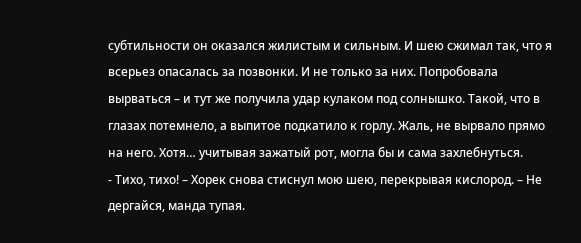субтильности он оказался жилистым и сильным. И шею сжимал так, что я всерьез опасалась за позвонки. И не только за них. Попробовала вырваться – и тут же получила удар кулаком под солнышко. Такой, что в глазах потемнело, а выпитое подкатило к горлу. Жаль, не вырвало прямо на него. Хотя… учитывая зажатый рот, могла бы и сама захлебнуться.
- Тихо, тихо! – Хорек снова стиснул мою шею, перекрывая кислород. – Не дергайся, манда тупая.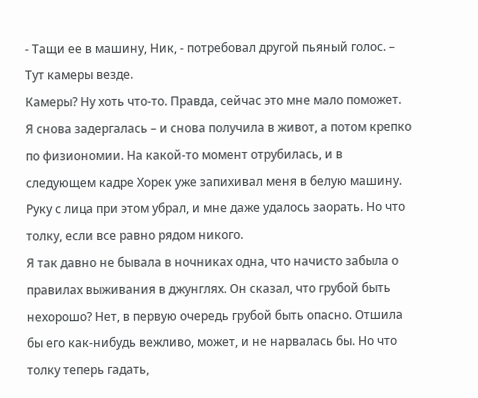- Тащи ее в машину, Ник, - потребовал другой пьяный голос. – Тут камеры везде.
Камеры? Ну хоть что-то. Правда, сейчас это мне мало поможет.
Я снова задергалась – и снова получила в живот, а потом крепко по физиономии. На какой-то момент отрубилась, и в следующем кадре Хорек уже запихивал меня в белую машину. Руку с лица при этом убрал, и мне даже удалось заорать. Но что толку, если все равно рядом никого.
Я так давно не бывала в ночниках одна, что начисто забыла о правилах выживания в джунглях. Он сказал, что грубой быть нехорошо? Нет, в первую очередь грубой быть опасно. Отшила бы его как-нибудь вежливо, может, и не нарвалась бы. Но что толку теперь гадать,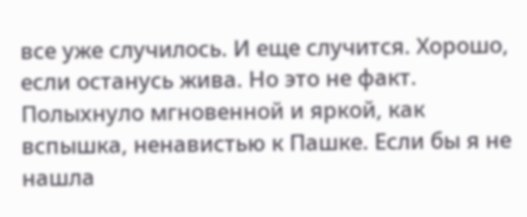все уже случилось. И еще случится. Хорошо, если останусь жива. Но это не факт.
Полыхнуло мгновенной и яркой, как вспышка, ненавистью к Пашке. Если бы я не нашла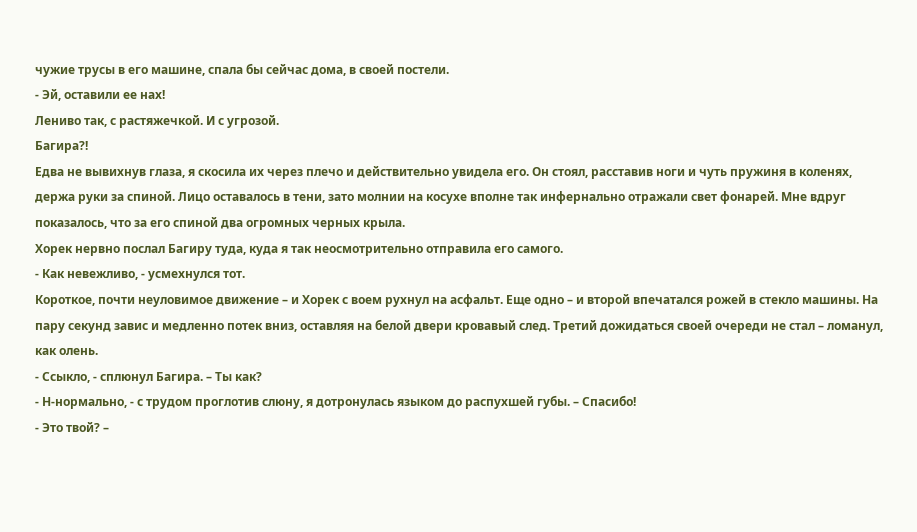чужие трусы в его машине, спала бы сейчас дома, в своей постели.
- Эй, оставили ее нах!
Лениво так, с растяжечкой. И с угрозой.
Багира?!
Едва не вывихнув глаза, я скосила их через плечо и действительно увидела его. Он стоял, расставив ноги и чуть пружиня в коленях, держа руки за спиной. Лицо оставалось в тени, зато молнии на косухе вполне так инфернально отражали свет фонарей. Мне вдруг показалось, что за его спиной два огромных черных крыла.
Хорек нервно послал Багиру туда, куда я так неосмотрительно отправила его самого.
- Как невежливо, - усмехнулся тот.
Короткое, почти неуловимое движение – и Хорек с воем рухнул на асфальт. Еще одно – и второй впечатался рожей в стекло машины. На пару секунд завис и медленно потек вниз, оставляя на белой двери кровавый след. Третий дожидаться своей очереди не стал – ломанул, как олень.
- Ссыкло, - сплюнул Багира. – Ты как?
- Н-нормально, - с трудом проглотив слюну, я дотронулась языком до распухшей губы. – Спасибо!
- Это твой? –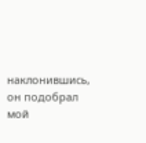наклонившись, он подобрал мой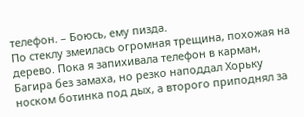телефон. – Боюсь, ему пизда.
По стеклу змеилась огромная трещина, похожая на дерево. Пока я запихивала телефон в карман, Багира без замаха, но резко наподдал Хорьку носком ботинка под дых, а второго приподнял за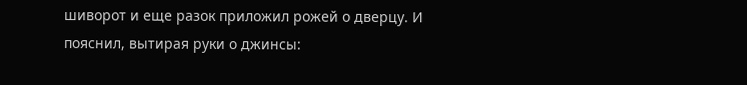шиворот и еще разок приложил рожей о дверцу. И пояснил, вытирая руки о джинсы: